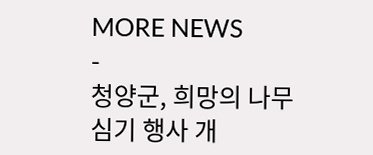MORE NEWS
-
청양군, 희망의 나무 심기 행사 개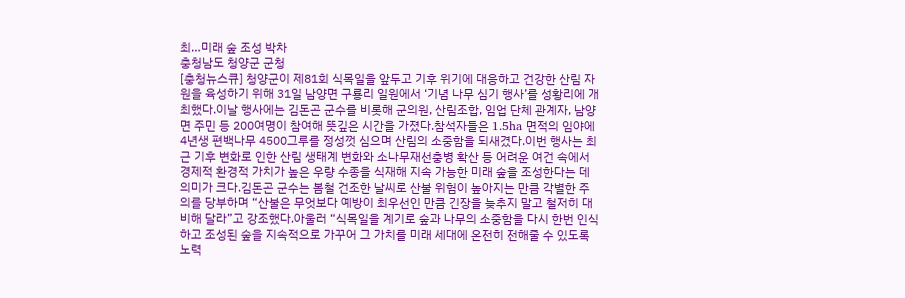최…미래 숲 조성 박차
충청남도 청양군 군청
[충청뉴스큐] 청양군이 제81회 식목일을 앞두고 기후 위기에 대응하고 건강한 산림 자원을 육성하기 위해 31일 남양면 구룡리 일원에서 ‘기념 나무 심기 행사’를 성황리에 개최했다.이날 행사에는 김돈곤 군수를 비롯해 군의원, 산림조합, 임업 단체 관계자, 남양면 주민 등 200여명이 참여해 뜻깊은 시간을 가졌다.참석자들은 1.5ha 면적의 임야에 4년생 편백나무 4500그루를 정성껏 심으며 산림의 소중함을 되새겼다.이번 행사는 최근 기후 변화로 인한 산림 생태계 변화와 소나무재선충병 확산 등 어려운 여건 속에서 경제적 환경적 가치가 높은 우량 수종을 식재해 지속 가능한 미래 숲을 조성한다는 데 의미가 크다.김돈곤 군수는 봄철 건조한 날씨로 산불 위험이 높아지는 만큼 각별한 주의를 당부하며 “산불은 무엇보다 예방이 최우선인 만큼 긴장을 늦추지 말고 철저히 대비해 달라”고 강조했다.아울러 “식목일을 계기로 숲과 나무의 소중함을 다시 한번 인식하고 조성된 숲을 지속적으로 가꾸어 그 가치를 미래 세대에 온전히 전해줄 수 있도록 노력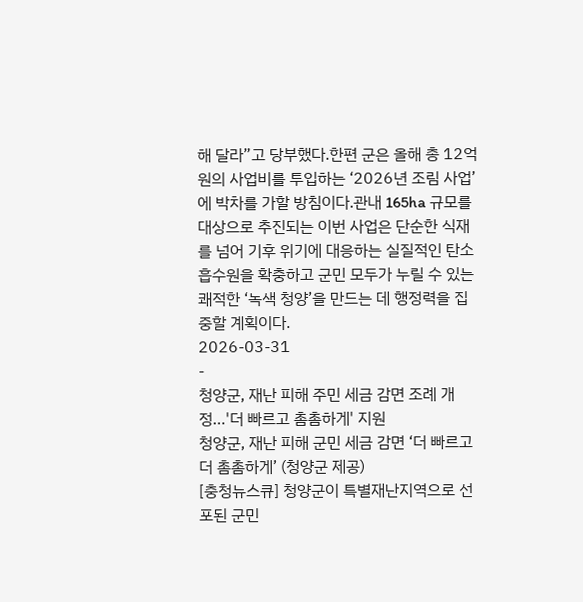해 달라”고 당부했다.한편 군은 올해 총 12억원의 사업비를 투입하는 ‘2026년 조림 사업’에 박차를 가할 방침이다.관내 165ha 규모를 대상으로 추진되는 이번 사업은 단순한 식재를 넘어 기후 위기에 대응하는 실질적인 탄소 흡수원을 확충하고 군민 모두가 누릴 수 있는 쾌적한 ‘녹색 청양’을 만드는 데 행정력을 집중할 계획이다.
2026-03-31
-
청양군, 재난 피해 주민 세금 감면 조례 개정…'더 빠르고 촘촘하게' 지원
청양군, 재난 피해 군민 세금 감면 ‘더 빠르고 더 촘촘하게’ (청양군 제공)
[충청뉴스큐] 청양군이 특별재난지역으로 선포된 군민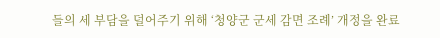들의 세 부담을 덜어주기 위해 ‘청양군 군세 감면 조례’ 개정을 완료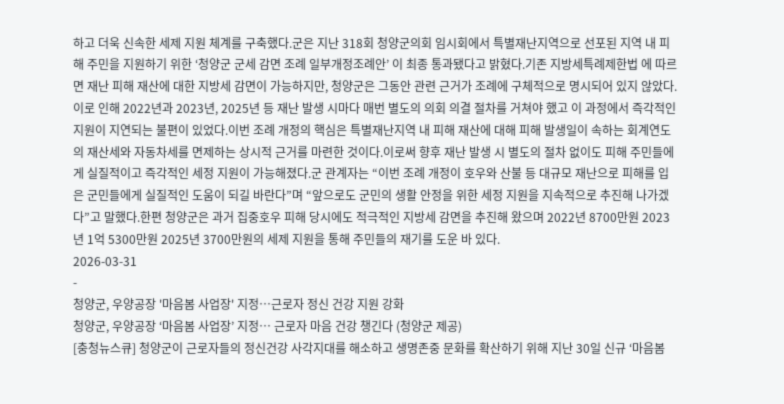하고 더욱 신속한 세제 지원 체계를 구축했다.군은 지난 318회 청양군의회 임시회에서 특별재난지역으로 선포된 지역 내 피해 주민을 지원하기 위한 ‘청양군 군세 감면 조례 일부개정조례안’ 이 최종 통과됐다고 밝혔다.기존 지방세특례제한법 에 따르면 재난 피해 재산에 대한 지방세 감면이 가능하지만, 청양군은 그동안 관련 근거가 조례에 구체적으로 명시되어 있지 않았다.이로 인해 2022년과 2023년, 2025년 등 재난 발생 시마다 매번 별도의 의회 의결 절차를 거쳐야 했고 이 과정에서 즉각적인 지원이 지연되는 불편이 있었다.이번 조례 개정의 핵심은 특별재난지역 내 피해 재산에 대해 피해 발생일이 속하는 회계연도의 재산세와 자동차세를 면제하는 상시적 근거를 마련한 것이다.이로써 향후 재난 발생 시 별도의 절차 없이도 피해 주민들에게 실질적이고 즉각적인 세정 지원이 가능해졌다.군 관계자는 “이번 조례 개정이 호우와 산불 등 대규모 재난으로 피해를 입은 군민들에게 실질적인 도움이 되길 바란다”며 “앞으로도 군민의 생활 안정을 위한 세정 지원을 지속적으로 추진해 나가겠다”고 말했다.한편 청양군은 과거 집중호우 피해 당시에도 적극적인 지방세 감면을 추진해 왔으며 2022년 8700만원 2023년 1억 5300만원 2025년 3700만원의 세제 지원을 통해 주민들의 재기를 도운 바 있다.
2026-03-31
-
청양군, 우양공장 '마음봄 사업장' 지정…근로자 정신 건강 지원 강화
청양군, 우양공장 ‘마음봄 사업장’ 지정… 근로자 마음 건강 챙긴다 (청양군 제공)
[충청뉴스큐] 청양군이 근로자들의 정신건강 사각지대를 해소하고 생명존중 문화를 확산하기 위해 지난 30일 신규 ‘마음봄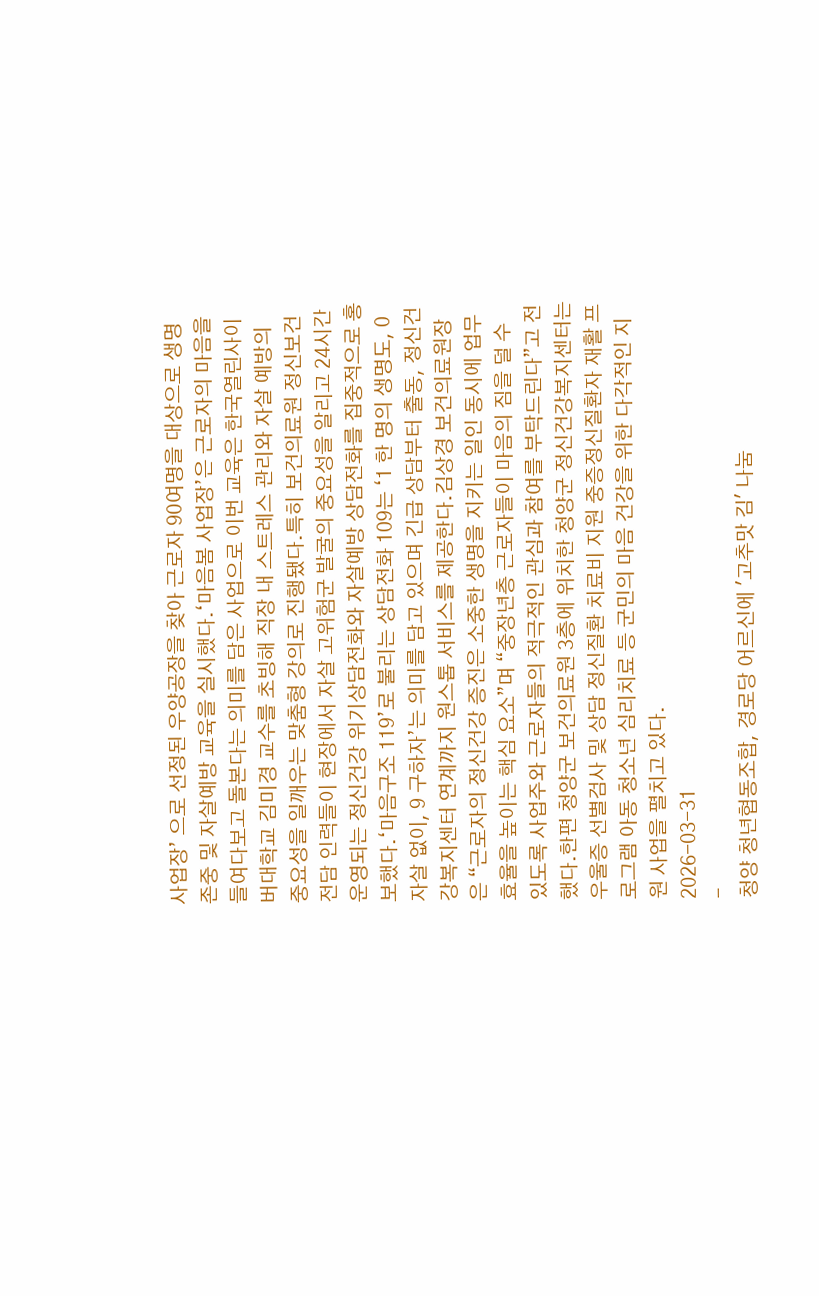사업장’ 으로 선정된 우양공장을 찾아 근로자 90여명을 대상으로 생명존중 및 자살예방 교육을 실시했다.‘마음봄 사업장’은 근로자의 마음을 들여다보고 돌본다는 의미를 담은 사업으로 이번 교육은 한국열린사이버대학교 김미경 교수를 초빙해 직장 내 스트레스 관리와 자살 예방의 중요성을 일깨우는 맞춤형 강의로 진행됐다.특히 보건의료원 정신보건 전담 인력들이 현장에서 자살 고위험군 발굴의 중요성을 알리고 24시간 운영되는 정신건강 위기상담전화와 자살예방 상담전화를 집중적으로 홍보했다.‘마음구조 119’로 불리는 상담전화 109는 ‘1 한 명의 생명도, 0 자살 없이, 9 구하자’는 의미를 담고 있으며 긴급 상담부터 출동, 정신건강복지센터 연계까지 원스톱 서비스를 제공한다.김상경 보건의료원장은 “근로자의 정신건강 증진은 소중한 생명을 지키는 일인 동시에 업무 효율을 높이는 핵심 요소”며 “중장년층 근로자들이 마음의 짐을 덜 수 있도록 사업주와 근로자들의 적극적인 관심과 참여를 부탁드린다”고 전했다.한편 청양군 보건의료원 3층에 위치한 청양군 정신건강복지센터는 우울증 선별검사 및 상담 정신질환 치료비 지원 중증정신질환자 재활 프로그램 아동 청소년 심리치료 등 군민의 마음 건강을 위한 다각적인 지원 사업을 펼치고 있다.
2026-03-31
-
청양 청년협동조합, 경로당 어르신에 '고추맛 김' 나눔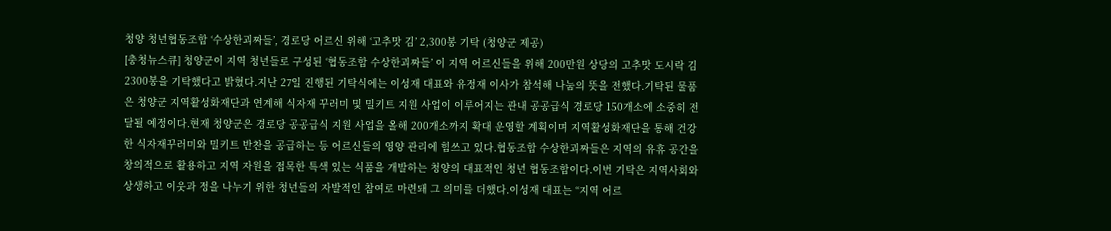청양 청년협동조합 ‘수상한괴짜들’, 경로당 어르신 위해 ‘고추맛 김’ 2,300봉 기탁 (청양군 제공)
[충청뉴스큐] 청양군이 지역 청년들로 구성된 ‘협동조합 수상한괴짜들’ 이 지역 어르신들을 위해 200만원 상당의 고추맛 도시락 김 2300봉을 기탁했다고 밝혔다.지난 27일 진행된 기탁식에는 이성재 대표와 유정재 이사가 참석해 나눔의 뜻을 전했다.기탁된 물품은 청양군 지역활성화재단과 연계해 식자재 꾸러미 및 밀키트 지원 사업이 이루어지는 관내 공공급식 경로당 150개소에 소중히 전달될 예정이다.현재 청양군은 경로당 공공급식 지원 사업을 올해 200개소까지 확대 운영할 계획이며 지역활성화재단을 통해 건강한 식자재꾸러미와 밀키트 반찬을 공급하는 등 어르신들의 영양 관리에 힘쓰고 있다.협동조합 수상한괴짜들은 지역의 유휴 공간을 창의적으로 활용하고 지역 자원을 접목한 특색 있는 식품을 개발하는 청양의 대표적인 청년 협동조합이다.이번 기탁은 지역사회와 상생하고 이웃과 정을 나누기 위한 청년들의 자발적인 참여로 마련돼 그 의미를 더했다.이성재 대표는 “지역 어르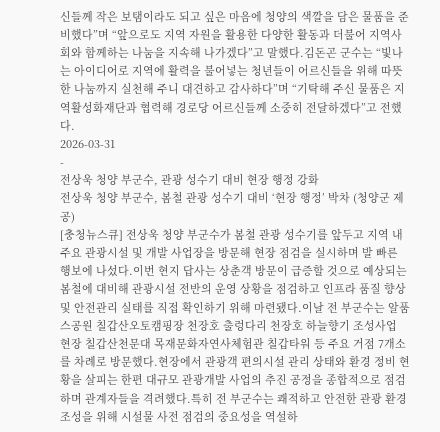신들께 작은 보탬이라도 되고 싶은 마음에 청양의 색깔을 담은 물품을 준비했다”며 “앞으로도 지역 자원을 활용한 다양한 활동과 더불어 지역사회와 함께하는 나눔을 지속해 나가겠다”고 말했다.김돈곤 군수는 “빛나는 아이디어로 지역에 활력을 불어넣는 청년들이 어르신들을 위해 따뜻한 나눔까지 실천해 주니 대견하고 감사하다”며 “기탁해 주신 물품은 지역활성화재단과 협력해 경로당 어르신들께 소중히 전달하겠다”고 전했다.
2026-03-31
-
전상욱 청양 부군수, 관광 성수기 대비 현장 행정 강화
전상욱 청양 부군수, 봄철 관광 성수기 대비 ‘현장 행정’ 박차 (청양군 제공)
[충청뉴스큐] 전상욱 청양 부군수가 봄철 관광 성수기를 앞두고 지역 내 주요 관광시설 및 개발 사업장을 방문해 현장 점검을 실시하며 발 빠른 행보에 나섰다.이번 현지 답사는 상춘객 방문이 급증할 것으로 예상되는 봄철에 대비해 관광시설 전반의 운영 상황을 점검하고 인프라 품질 향상 및 안전관리 실태를 직접 확인하기 위해 마련됐다.이날 전 부군수는 알품스공원 칠갑산오토캠핑장 천장호 출렁다리 천장호 하늘향기 조성사업 현장 칠갑산천문대 목재문화자연사체험관 칠갑타워 등 주요 거점 7개소를 차례로 방문했다.현장에서 관광객 편의시설 관리 상태와 환경 정비 현황을 살피는 한편 대규모 관광개발 사업의 추진 공정을 종합적으로 점검하며 관계자들을 격려했다.특히 전 부군수는 쾌적하고 안전한 관광 환경 조성을 위해 시설물 사전 점검의 중요성을 역설하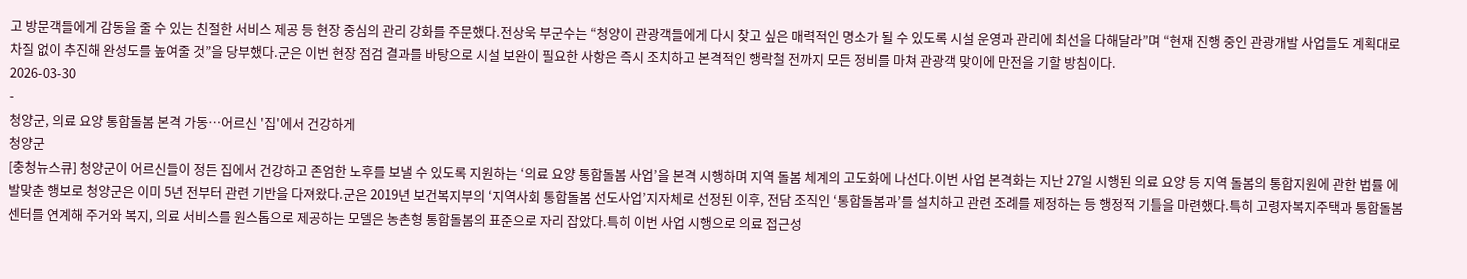고 방문객들에게 감동을 줄 수 있는 친절한 서비스 제공 등 현장 중심의 관리 강화를 주문했다.전상욱 부군수는 “청양이 관광객들에게 다시 찾고 싶은 매력적인 명소가 될 수 있도록 시설 운영과 관리에 최선을 다해달라”며 “현재 진행 중인 관광개발 사업들도 계획대로 차질 없이 추진해 완성도를 높여줄 것”을 당부했다.군은 이번 현장 점검 결과를 바탕으로 시설 보완이 필요한 사항은 즉시 조치하고 본격적인 행락철 전까지 모든 정비를 마쳐 관광객 맞이에 만전을 기할 방침이다.
2026-03-30
-
청양군, 의료 요양 통합돌봄 본격 가동…어르신 '집'에서 건강하게
청양군
[충청뉴스큐] 청양군이 어르신들이 정든 집에서 건강하고 존엄한 노후를 보낼 수 있도록 지원하는 ‘의료 요양 통합돌봄 사업’을 본격 시행하며 지역 돌봄 체계의 고도화에 나선다.이번 사업 본격화는 지난 27일 시행된 의료 요양 등 지역 돌봄의 통합지원에 관한 법률 에 발맞춘 행보로 청양군은 이미 5년 전부터 관련 기반을 다져왔다.군은 2019년 보건복지부의 ‘지역사회 통합돌봄 선도사업’지자체로 선정된 이후, 전담 조직인 ‘통합돌봄과’를 설치하고 관련 조례를 제정하는 등 행정적 기틀을 마련했다.특히 고령자복지주택과 통합돌봄센터를 연계해 주거와 복지, 의료 서비스를 원스톱으로 제공하는 모델은 농촌형 통합돌봄의 표준으로 자리 잡았다.특히 이번 사업 시행으로 의료 접근성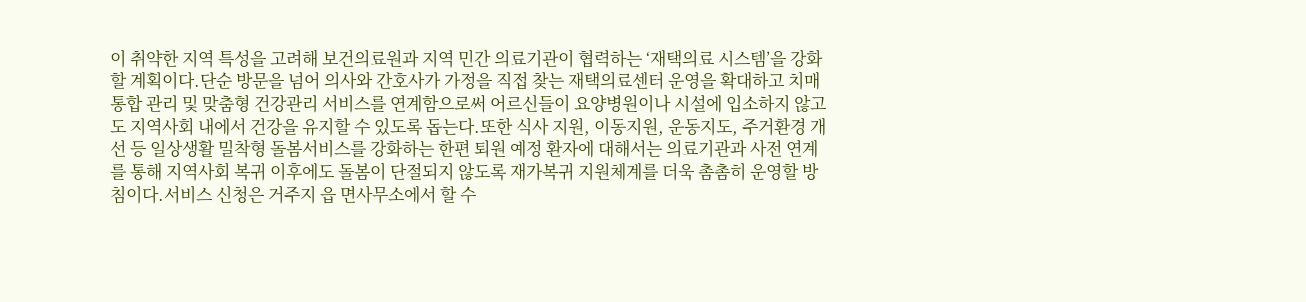이 취약한 지역 특성을 고려해 보건의료원과 지역 민간 의료기관이 협력하는 ‘재택의료 시스템’을 강화할 계획이다.단순 방문을 넘어 의사와 간호사가 가정을 직접 찾는 재택의료센터 운영을 확대하고 치매 통합 관리 및 맞춤형 건강관리 서비스를 연계함으로써 어르신들이 요양병원이나 시설에 입소하지 않고도 지역사회 내에서 건강을 유지할 수 있도록 돕는다.또한 식사 지원, 이동지원, 운동지도, 주거환경 개선 등 일상생활 밀착형 돌봄서비스를 강화하는 한편 퇴원 예정 환자에 대해서는 의료기관과 사전 연계를 통해 지역사회 복귀 이후에도 돌봄이 단절되지 않도록 재가복귀 지원체계를 더욱 촘촘히 운영할 방침이다.서비스 신청은 거주지 읍 면사무소에서 할 수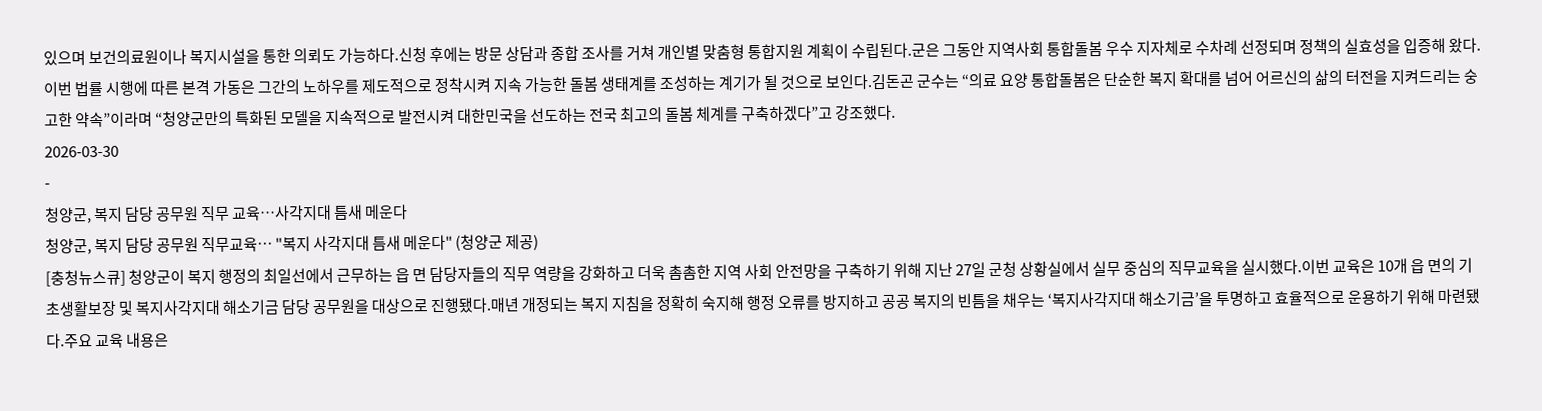있으며 보건의료원이나 복지시설을 통한 의뢰도 가능하다.신청 후에는 방문 상담과 종합 조사를 거쳐 개인별 맞춤형 통합지원 계획이 수립된다.군은 그동안 지역사회 통합돌봄 우수 지자체로 수차례 선정되며 정책의 실효성을 입증해 왔다.이번 법률 시행에 따른 본격 가동은 그간의 노하우를 제도적으로 정착시켜 지속 가능한 돌봄 생태계를 조성하는 계기가 될 것으로 보인다.김돈곤 군수는 “의료 요양 통합돌봄은 단순한 복지 확대를 넘어 어르신의 삶의 터전을 지켜드리는 숭고한 약속”이라며 “청양군만의 특화된 모델을 지속적으로 발전시켜 대한민국을 선도하는 전국 최고의 돌봄 체계를 구축하겠다”고 강조했다.
2026-03-30
-
청양군, 복지 담당 공무원 직무 교육…사각지대 틈새 메운다
청양군, 복지 담당 공무원 직무교육… "복지 사각지대 틈새 메운다" (청양군 제공)
[충청뉴스큐] 청양군이 복지 행정의 최일선에서 근무하는 읍 면 담당자들의 직무 역량을 강화하고 더욱 촘촘한 지역 사회 안전망을 구축하기 위해 지난 27일 군청 상황실에서 실무 중심의 직무교육을 실시했다.이번 교육은 10개 읍 면의 기초생활보장 및 복지사각지대 해소기금 담당 공무원을 대상으로 진행됐다.매년 개정되는 복지 지침을 정확히 숙지해 행정 오류를 방지하고 공공 복지의 빈틈을 채우는 ‘복지사각지대 해소기금’을 투명하고 효율적으로 운용하기 위해 마련됐다.주요 교육 내용은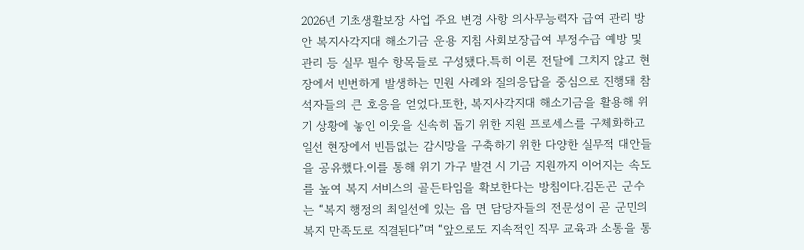2026년 기초생활보장 사업 주요 변경 사항 의사무능력자 급여 관리 방안 복지사각지대 해소기금 운용 지침 사회보장급여 부정수급 예방 및 관리 등 실무 필수 항목들로 구성됐다.특히 이론 전달에 그치지 않고 현장에서 빈번하게 발생하는 민원 사례와 질의응답을 중심으로 진행돼 참석자들의 큰 호응을 얻었다.또한, 복지사각지대 해소기금을 활용해 위기 상황에 놓인 이웃을 신속히 돕기 위한 지원 프로세스를 구체화하고 일선 현장에서 빈틈없는 감시망을 구축하기 위한 다양한 실무적 대안들을 공유했다.이를 통해 위기 가구 발견 시 기금 지원까지 이어지는 속도를 높여 복지 서비스의 골든타임을 확보한다는 방침이다.김돈곤 군수는 “복지 행정의 최일선에 있는 읍 면 담당자들의 전문성이 곧 군민의 복지 만족도로 직결된다”며 “앞으로도 지속적인 직무 교육과 소통을 통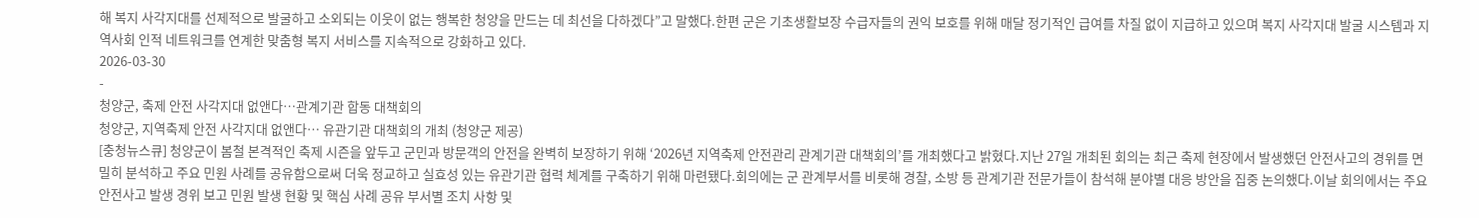해 복지 사각지대를 선제적으로 발굴하고 소외되는 이웃이 없는 행복한 청양을 만드는 데 최선을 다하겠다”고 말했다.한편 군은 기초생활보장 수급자들의 권익 보호를 위해 매달 정기적인 급여를 차질 없이 지급하고 있으며 복지 사각지대 발굴 시스템과 지역사회 인적 네트워크를 연계한 맞춤형 복지 서비스를 지속적으로 강화하고 있다.
2026-03-30
-
청양군, 축제 안전 사각지대 없앤다…관계기관 합동 대책회의
청양군, 지역축제 안전 사각지대 없앤다… 유관기관 대책회의 개최 (청양군 제공)
[충청뉴스큐] 청양군이 봄철 본격적인 축제 시즌을 앞두고 군민과 방문객의 안전을 완벽히 보장하기 위해 ‘2026년 지역축제 안전관리 관계기관 대책회의’를 개최했다고 밝혔다.지난 27일 개최된 회의는 최근 축제 현장에서 발생했던 안전사고의 경위를 면밀히 분석하고 주요 민원 사례를 공유함으로써 더욱 정교하고 실효성 있는 유관기관 협력 체계를 구축하기 위해 마련됐다.회의에는 군 관계부서를 비롯해 경찰, 소방 등 관계기관 전문가들이 참석해 분야별 대응 방안을 집중 논의했다.이날 회의에서는 주요 안전사고 발생 경위 보고 민원 발생 현황 및 핵심 사례 공유 부서별 조치 사항 및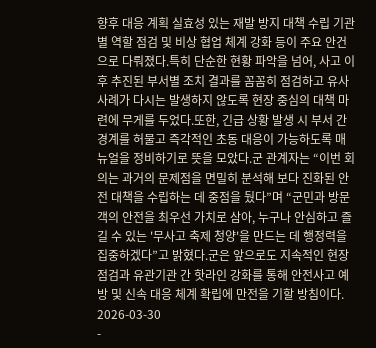향후 대응 계획 실효성 있는 재발 방지 대책 수립 기관별 역할 점검 및 비상 협업 체계 강화 등이 주요 안건으로 다뤄졌다.특히 단순한 현황 파악을 넘어, 사고 이후 추진된 부서별 조치 결과를 꼼꼼히 점검하고 유사 사례가 다시는 발생하지 않도록 현장 중심의 대책 마련에 무게를 두었다.또한, 긴급 상황 발생 시 부서 간 경계를 허물고 즉각적인 초동 대응이 가능하도록 매뉴얼을 정비하기로 뜻을 모았다.군 관계자는 “이번 회의는 과거의 문제점을 면밀히 분석해 보다 진화된 안전 대책을 수립하는 데 중점을 뒀다”며 “군민과 방문객의 안전을 최우선 가치로 삼아, 누구나 안심하고 즐길 수 있는 '무사고 축제 청양'을 만드는 데 행정력을 집중하겠다”고 밝혔다.군은 앞으로도 지속적인 현장 점검과 유관기관 간 핫라인 강화를 통해 안전사고 예방 및 신속 대응 체계 확립에 만전을 기할 방침이다.
2026-03-30
-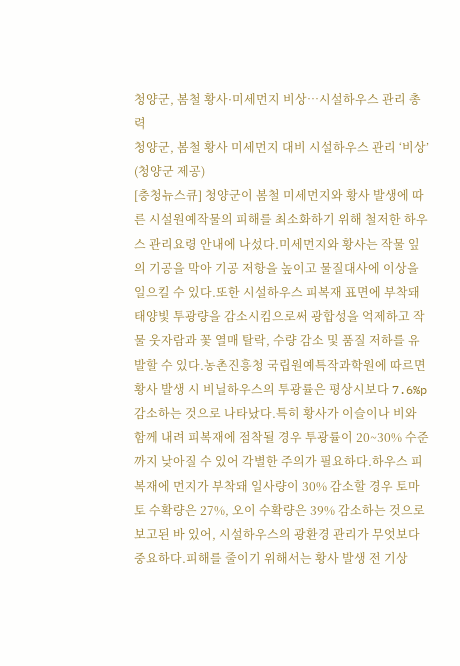청양군, 봄철 황사·미세먼지 비상…시설하우스 관리 총력
청양군, 봄철 황사 미세먼지 대비 시설하우스 관리 ‘비상’ (청양군 제공)
[충청뉴스큐] 청양군이 봄철 미세먼지와 황사 발생에 따른 시설원예작물의 피해를 최소화하기 위해 철저한 하우스 관리요령 안내에 나섰다.미세먼지와 황사는 작물 잎의 기공을 막아 기공 저항을 높이고 물질대사에 이상을 일으킬 수 있다.또한 시설하우스 피복재 표면에 부착돼 태양빛 투광량을 감소시킴으로써 광합성을 억제하고 작물 웃자람과 꽃 열매 탈락, 수량 감소 및 품질 저하를 유발할 수 있다.농촌진흥청 국립원예특작과학원에 따르면 황사 발생 시 비닐하우스의 투광률은 평상시보다 7.6%p 감소하는 것으로 나타났다.특히 황사가 이슬이나 비와 함께 내려 피복재에 점착될 경우 투광률이 20~30% 수준까지 낮아질 수 있어 각별한 주의가 필요하다.하우스 피복재에 먼지가 부착돼 일사량이 30% 감소할 경우 토마토 수확량은 27%, 오이 수확량은 39% 감소하는 것으로 보고된 바 있어, 시설하우스의 광환경 관리가 무엇보다 중요하다.피해를 줄이기 위해서는 황사 발생 전 기상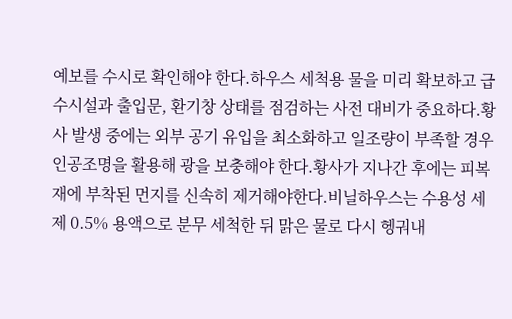예보를 수시로 확인해야 한다.하우스 세척용 물을 미리 확보하고 급수시설과 출입문, 환기창 상태를 점검하는 사전 대비가 중요하다.황사 발생 중에는 외부 공기 유입을 최소화하고 일조량이 부족할 경우 인공조명을 활용해 광을 보충해야 한다.황사가 지나간 후에는 피복재에 부착된 먼지를 신속히 제거해야한다.비닐하우스는 수용성 세제 0.5% 용액으로 분무 세척한 뒤 맑은 물로 다시 헹궈내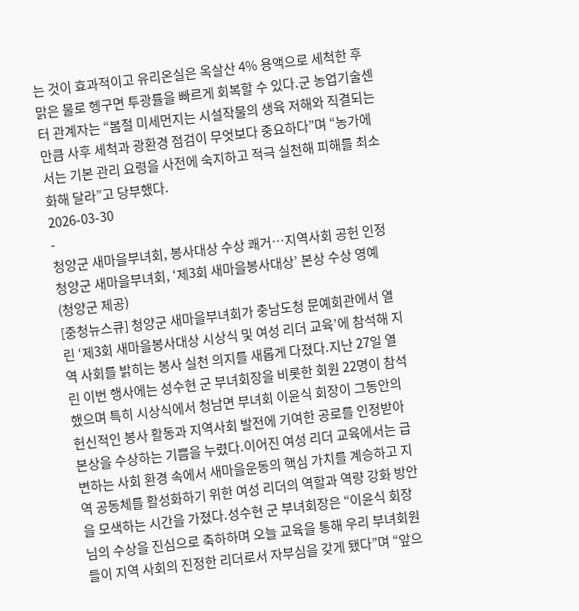는 것이 효과적이고 유리온실은 옥살산 4% 용액으로 세척한 후 맑은 물로 헹구면 투광률을 빠르게 회복할 수 있다.군 농업기술센터 관계자는 “봄철 미세먼지는 시설작물의 생육 저해와 직결되는 만큼 사후 세척과 광환경 점검이 무엇보다 중요하다”며 “농가에서는 기본 관리 요령을 사전에 숙지하고 적극 실천해 피해를 최소화해 달라”고 당부했다.
2026-03-30
-
청양군 새마을부녀회, 봉사대상 수상 쾌거…지역사회 공헌 인정
청양군 새마을부녀회, ‘제3회 새마을봉사대상’ 본상 수상 영예 (청양군 제공)
[충청뉴스큐] 청양군 새마을부녀회가 충남도청 문예회관에서 열린 ‘제3회 새마을봉사대상 시상식 및 여성 리더 교육’에 참석해 지역 사회를 밝히는 봉사 실천 의지를 새롭게 다졌다.지난 27일 열린 이번 행사에는 성수현 군 부녀회장을 비롯한 회원 22명이 참석했으며 특히 시상식에서 청남면 부녀회 이윤식 회장이 그동안의 헌신적인 봉사 활동과 지역사회 발전에 기여한 공로를 인정받아 본상을 수상하는 기쁨을 누렸다.이어진 여성 리더 교육에서는 급변하는 사회 환경 속에서 새마을운동의 핵심 가치를 계승하고 지역 공동체를 활성화하기 위한 여성 리더의 역할과 역량 강화 방안을 모색하는 시간을 가졌다.성수현 군 부녀회장은 “이윤식 회장님의 수상을 진심으로 축하하며 오늘 교육을 통해 우리 부녀회원들이 지역 사회의 진정한 리더로서 자부심을 갖게 됐다”며 “앞으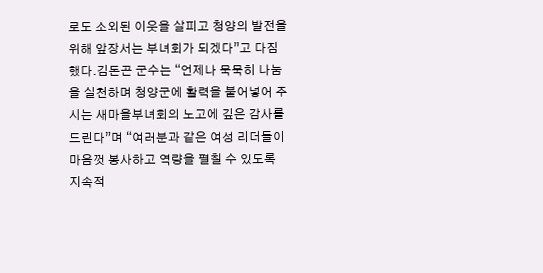로도 소외된 이웃을 살피고 청양의 발전을 위해 앞장서는 부녀회가 되겠다”고 다짐했다.김돈곤 군수는 “언제나 묵묵히 나눔을 실천하며 청양군에 활력을 불어넣어 주시는 새마을부녀회의 노고에 깊은 감사를 드린다”며 “여러분과 같은 여성 리더들이 마음껏 봉사하고 역량을 펼칠 수 있도록 지속적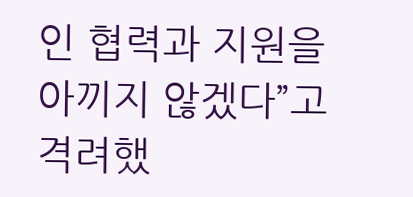인 협력과 지원을 아끼지 않겠다”고 격려했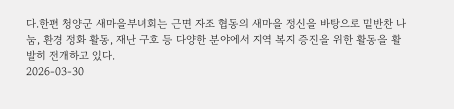다.한편 청양군 새마을부녀회는 근면 자조 협동의 새마을 정신을 바탕으로 밑반찬 나눔, 환경 정화 활동, 재난 구호 등 다양한 분야에서 지역 복지 증진을 위한 활동을 활발히 전개하고 있다.
2026-03-30